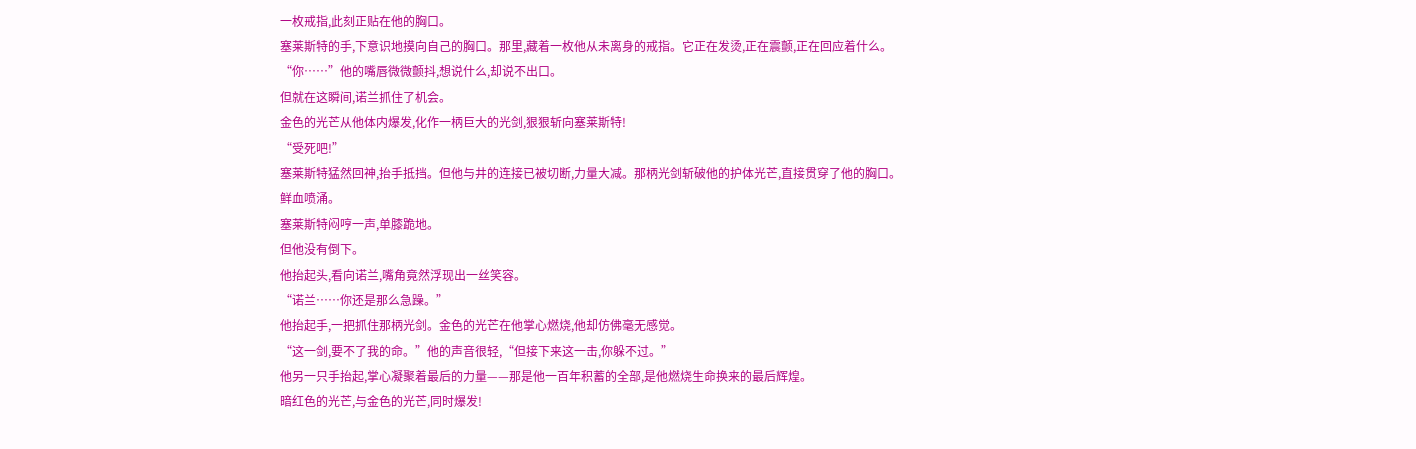一枚戒指,此刻正贴在他的胸口。
塞莱斯特的手,下意识地摸向自己的胸口。那里,藏着一枚他从未离身的戒指。它正在发烫,正在震颤,正在回应着什么。
“你……”他的嘴唇微微颤抖,想说什么,却说不出口。
但就在这瞬间,诺兰抓住了机会。
金色的光芒从他体内爆发,化作一柄巨大的光剑,狠狠斩向塞莱斯特!
“受死吧!”
塞莱斯特猛然回神,抬手抵挡。但他与井的连接已被切断,力量大减。那柄光剑斩破他的护体光芒,直接贯穿了他的胸口。
鲜血喷涌。
塞莱斯特闷哼一声,单膝跪地。
但他没有倒下。
他抬起头,看向诺兰,嘴角竟然浮现出一丝笑容。
“诺兰……你还是那么急躁。”
他抬起手,一把抓住那柄光剑。金色的光芒在他掌心燃烧,他却仿佛毫无感觉。
“这一剑,要不了我的命。”他的声音很轻,“但接下来这一击,你躲不过。”
他另一只手抬起,掌心凝聚着最后的力量——那是他一百年积蓄的全部,是他燃烧生命换来的最后辉煌。
暗红色的光芒,与金色的光芒,同时爆发!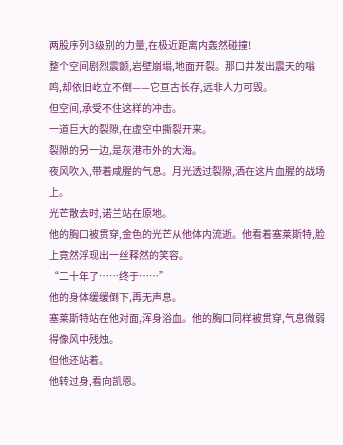两股序列3级别的力量,在极近距离内轰然碰撞!
整个空间剧烈震颤,岩壁崩塌,地面开裂。那口井发出震天的嗡鸣,却依旧屹立不倒——它亘古长存,远非人力可毁。
但空间,承受不住这样的冲击。
一道巨大的裂隙,在虚空中撕裂开来。
裂隙的另一边,是灰港市外的大海。
夜风吹入,带着咸腥的气息。月光透过裂隙,洒在这片血腥的战场上。
光芒散去时,诺兰站在原地。
他的胸口被贯穿,金色的光芒从他体内流逝。他看着塞莱斯特,脸上竟然浮现出一丝释然的笑容。
“二十年了……终于……”
他的身体缓缓倒下,再无声息。
塞莱斯特站在他对面,浑身浴血。他的胸口同样被贯穿,气息微弱得像风中残烛。
但他还站着。
他转过身,看向凯恩。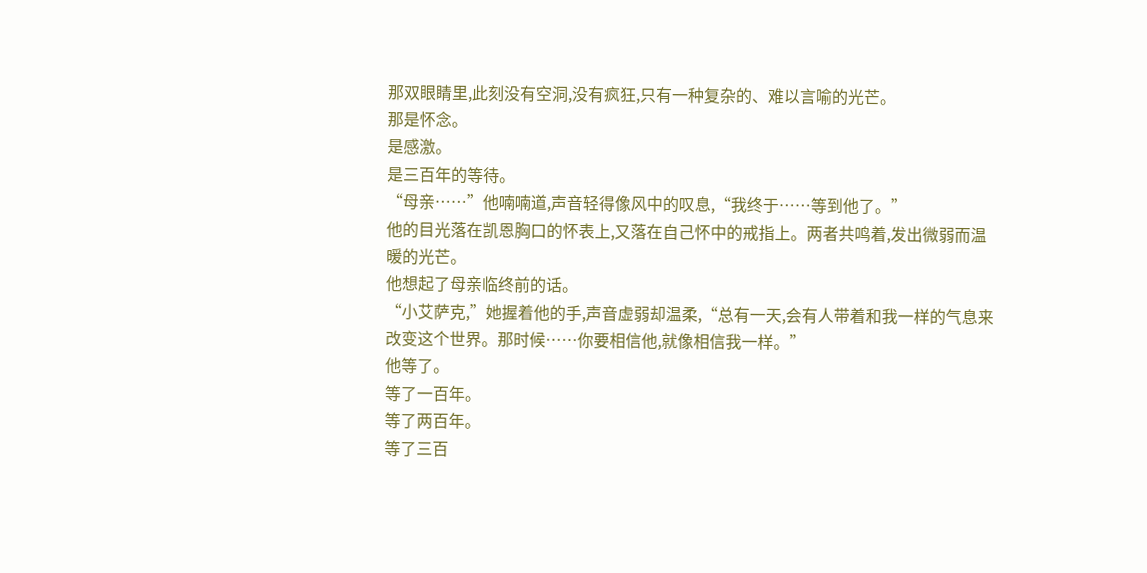那双眼睛里,此刻没有空洞,没有疯狂,只有一种复杂的、难以言喻的光芒。
那是怀念。
是感激。
是三百年的等待。
“母亲……”他喃喃道,声音轻得像风中的叹息,“我终于……等到他了。”
他的目光落在凯恩胸口的怀表上,又落在自己怀中的戒指上。两者共鸣着,发出微弱而温暖的光芒。
他想起了母亲临终前的话。
“小艾萨克,”她握着他的手,声音虚弱却温柔,“总有一天,会有人带着和我一样的气息来改变这个世界。那时候……你要相信他,就像相信我一样。”
他等了。
等了一百年。
等了两百年。
等了三百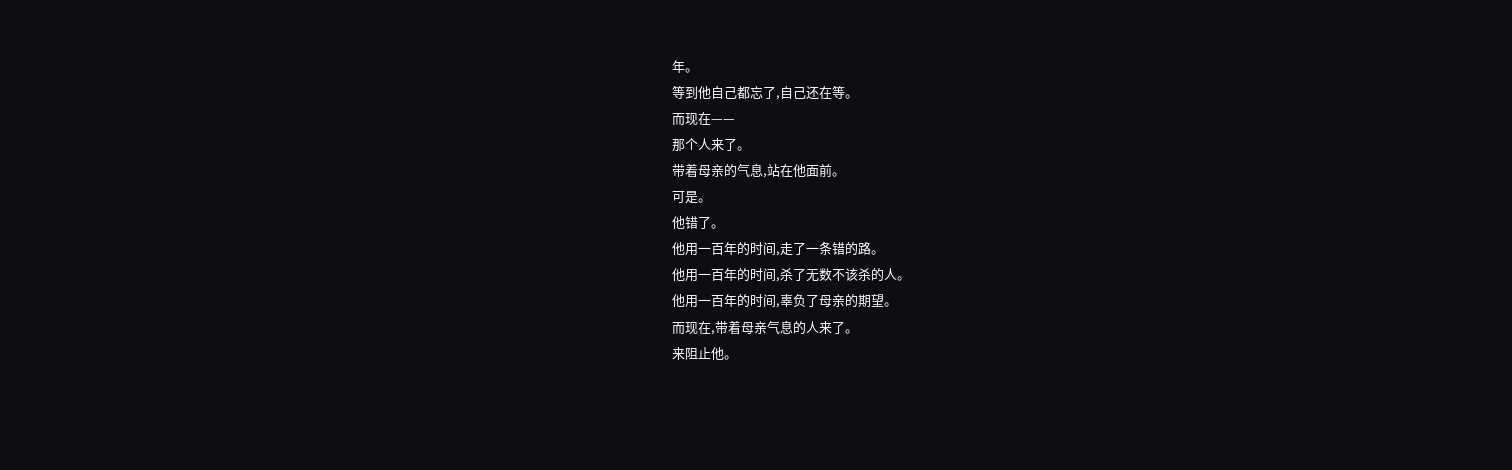年。
等到他自己都忘了,自己还在等。
而现在——
那个人来了。
带着母亲的气息,站在他面前。
可是。
他错了。
他用一百年的时间,走了一条错的路。
他用一百年的时间,杀了无数不该杀的人。
他用一百年的时间,辜负了母亲的期望。
而现在,带着母亲气息的人来了。
来阻止他。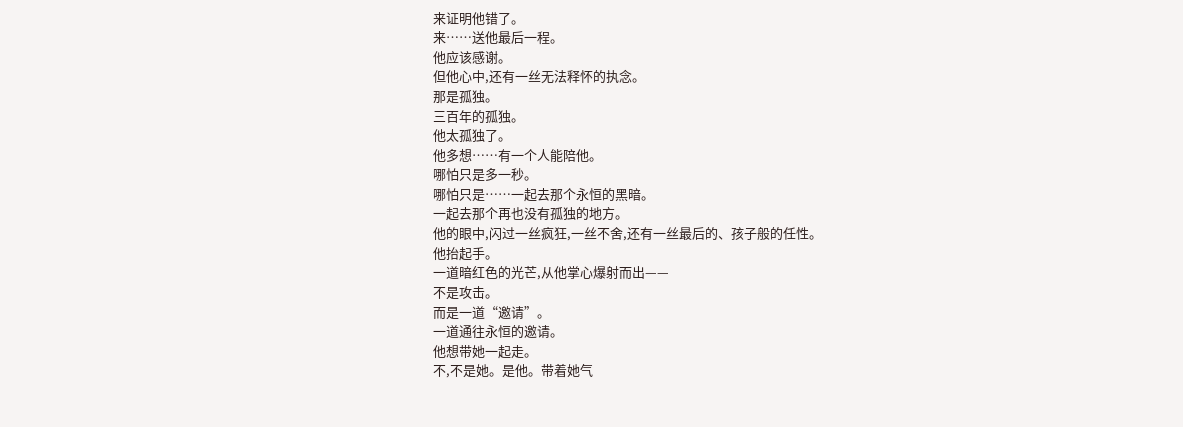来证明他错了。
来……送他最后一程。
他应该感谢。
但他心中,还有一丝无法释怀的执念。
那是孤独。
三百年的孤独。
他太孤独了。
他多想……有一个人能陪他。
哪怕只是多一秒。
哪怕只是……一起去那个永恒的黑暗。
一起去那个再也没有孤独的地方。
他的眼中,闪过一丝疯狂,一丝不舍,还有一丝最后的、孩子般的任性。
他抬起手。
一道暗红色的光芒,从他掌心爆射而出——
不是攻击。
而是一道“邀请”。
一道通往永恒的邀请。
他想带她一起走。
不,不是她。是他。带着她气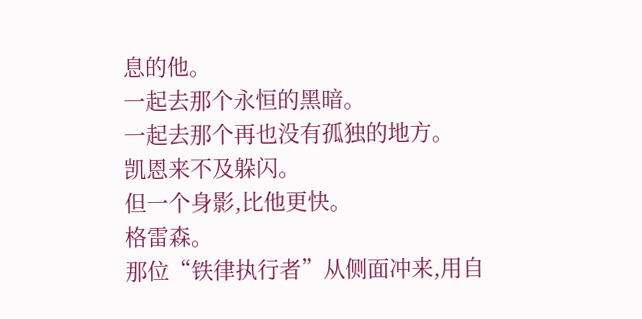息的他。
一起去那个永恒的黑暗。
一起去那个再也没有孤独的地方。
凯恩来不及躲闪。
但一个身影,比他更快。
格雷森。
那位“铁律执行者”从侧面冲来,用自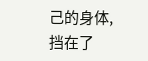己的身体,挡在了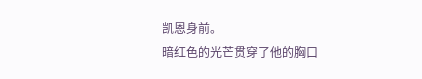凯恩身前。
暗红色的光芒贯穿了他的胸口